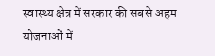स्वास्थ्य क्षेत्र में सरकार की सबसे अहम योजनाओं में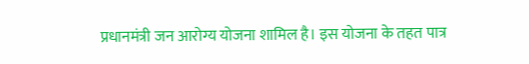प्रधानमंत्री जन आरोग्य योजना शामिल है। इस योजना के तहत पात्र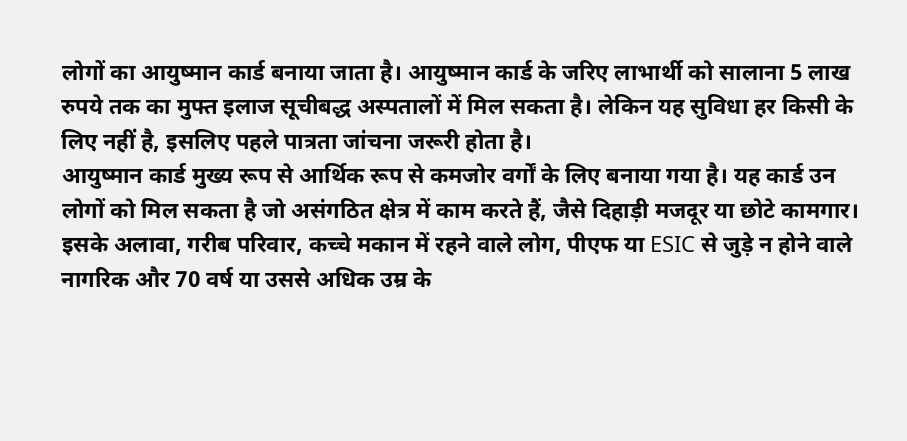लोगों का आयुष्मान कार्ड बनाया जाता है। आयुष्मान कार्ड के जरिए लाभार्थी को सालाना 5 लाख रुपये तक का मुफ्त इलाज सूचीबद्ध अस्पतालों में मिल सकता है। लेकिन यह सुविधा हर किसी के लिए नहीं है, इसलिए पहले पात्रता जांचना जरूरी होता है।
आयुष्मान कार्ड मुख्य रूप से आर्थिक रूप से कमजोर वर्गों के लिए बनाया गया है। यह कार्ड उन लोगों को मिल सकता है जो असंगठित क्षेत्र में काम करते हैं, जैसे दिहाड़ी मजदूर या छोटे कामगार। इसके अलावा, गरीब परिवार, कच्चे मकान में रहने वाले लोग, पीएफ या ESIC से जुड़े न होने वाले नागरिक और 70 वर्ष या उससे अधिक उम्र के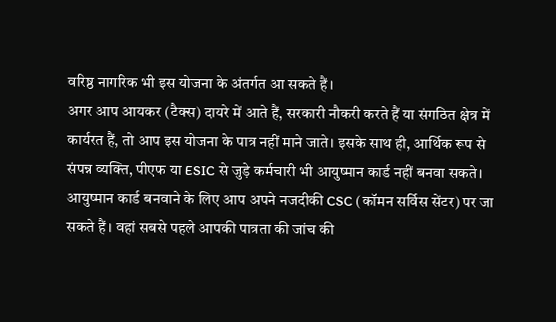वरिष्ठ नागरिक भी इस योजना के अंतर्गत आ सकते हैं।
अगर आप आयकर (टैक्स) दायरे में आते हैं, सरकारी नौकरी करते हैं या संगठित क्षेत्र में कार्यरत हैं, तो आप इस योजना के पात्र नहीं माने जाते। इसके साथ ही, आर्थिक रूप से संपन्न व्यक्ति, पीएफ या ESIC से जुड़े कर्मचारी भी आयुष्मान कार्ड नहीं बनवा सकते।
आयुष्मान कार्ड बनवाने के लिए आप अपने नजदीकी CSC (कॉमन सर्विस सेंटर) पर जा सकते हैं। वहां सबसे पहले आपकी पात्रता की जांच की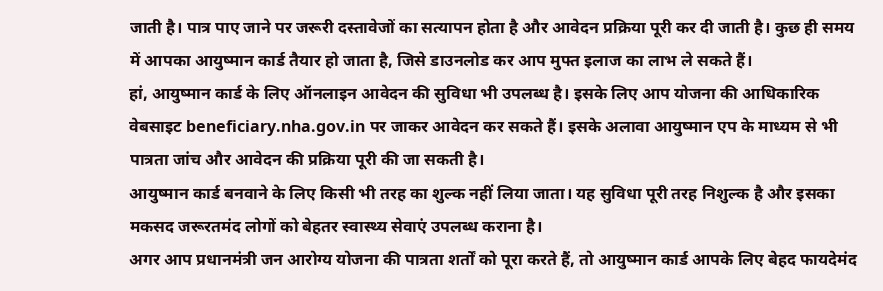जाती है। पात्र पाए जाने पर जरूरी दस्तावेजों का सत्यापन होता है और आवेदन प्रक्रिया पूरी कर दी जाती है। कुछ ही समय में आपका आयुष्मान कार्ड तैयार हो जाता है, जिसे डाउनलोड कर आप मुफ्त इलाज का लाभ ले सकते हैं।
हां, आयुष्मान कार्ड के लिए ऑनलाइन आवेदन की सुविधा भी उपलब्ध है। इसके लिए आप योजना की आधिकारिक वेबसाइट beneficiary.nha.gov.in पर जाकर आवेदन कर सकते हैं। इसके अलावा आयुष्मान एप के माध्यम से भी पात्रता जांच और आवेदन की प्रक्रिया पूरी की जा सकती है।
आयुष्मान कार्ड बनवाने के लिए किसी भी तरह का शुल्क नहीं लिया जाता। यह सुविधा पूरी तरह निशुल्क है और इसका मकसद जरूरतमंद लोगों को बेहतर स्वास्थ्य सेवाएं उपलब्ध कराना है।
अगर आप प्रधानमंत्री जन आरोग्य योजना की पात्रता शर्तों को पूरा करते हैं, तो आयुष्मान कार्ड आपके लिए बेहद फायदेमंद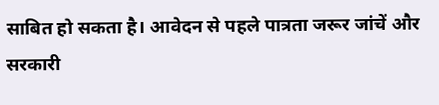साबित हो सकता है। आवेदन से पहले पात्रता जरूर जांचें और सरकारी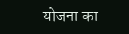योजना का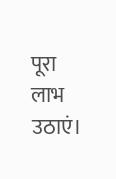पूरा लाभ उठाएं।